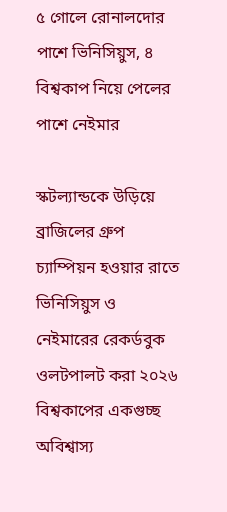৫ গোলে রোনালদোর পাশে ভিনিসিয়ুস, ৪ বিশ্বকাপ নিয়ে পেলের পাশে নেইমার

স্কটল্যান্ডকে উড়িয়ে ব্রাজিলের গ্রুপ চ্যাম্পিয়ন হওয়ার রাতে ভিনিসিয়ুস ও নেইমারের রেকর্ডবুক ওলটপালট করা ২০২৬ বিশ্বকাপের একগুচ্ছ অবিশ্বাস্য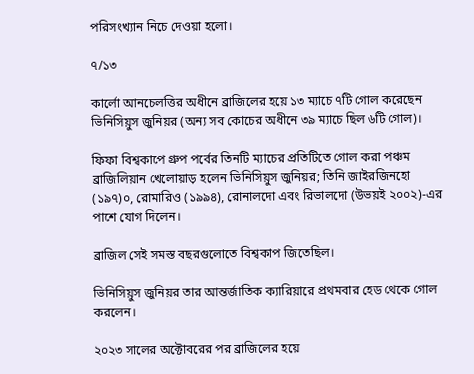পরিসংখ্যান নিচে দেওয়া হলো।

৭/১৩

কার্লো আনচেলত্তির অধীনে ব্রাজিলের হয়ে ১৩ ম্যাচে ৭টি গোল করেছেন ভিনিসিয়ুস জুনিয়র (অন্য সব কোচের অধীনে ৩৯ ম্যাচে ছিল ৬টি গোল)।

ফিফা বিশ্বকাপে গ্রুপ পর্বের তিনটি ম্যাচের প্রতিটিতে গোল করা পঞ্চম ব্রাজিলিয়ান খেলোয়াড় হলেন ভিনিসিয়ুস জুনিয়র; তিনি জাইরজিনহো (১৯৭)০, রোমারিও (১৯৯৪), রোনালদো এবং রিভালদো (উভয়ই ২০০২)-এর পাশে যোগ দিলেন।

ব্রাজিল সেই সমস্ত বছরগুলোতে বিশ্বকাপ জিতেছিল।

ভিনিসিয়ুস জুনিয়র তার আন্তর্জাতিক ক্যারিয়ারে প্রথমবার হেড থেকে গোল করলেন।

২০২৩ সালের অক্টোবরের পর ব্রাজিলের হয়ে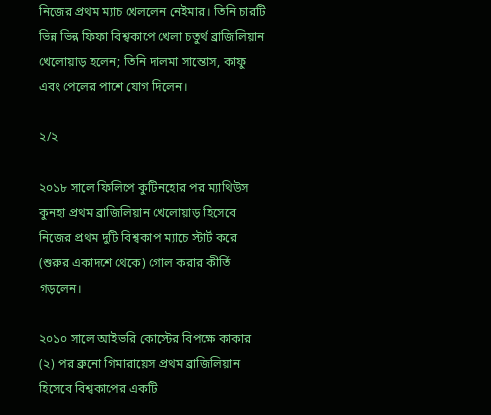নিজের প্রথম ম্যাচ খেললেন নেইমার। তিনি চারটি ভিন্ন ভিন্ন ফিফা বিশ্বকাপে খেলা চতুর্থ ব্রাজিলিয়ান খেলোয়াড় হলেন; তিনি দালমা সান্তোস, কাফু এবং পেলের পাশে যোগ দিলেন।

২/২

২০১৮ সালে ফিলিপে কুটিনহোর পর ম্যাথিউস কুনহা প্রথম ব্রাজিলিয়ান খেলোয়াড় হিসেবে নিজের প্রথম দুটি বিশ্বকাপ ম্যাচে স্টার্ট করে (শুরুর একাদশে থেকে) গোল করার কীর্তি গড়লেন।

২০১০ সালে আইভরি কোস্টের বিপক্ষে কাকার (২) পর ব্রুনো গিমারায়েস প্রথম ব্রাজিলিয়ান হিসেবে বিশ্বকাপের একটি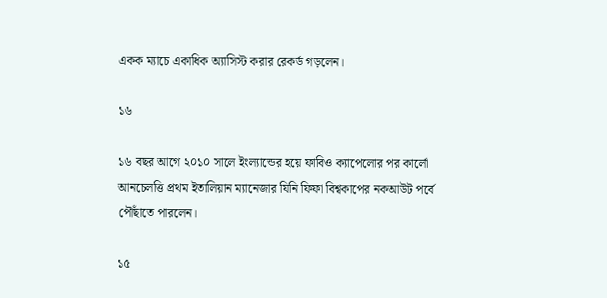একক ম্যাচে একাধিক অ্যাসিস্ট করার রেকর্ড গড়লেন।

১৬

১৬ বছর আগে ২০১০ সালে ইংল্যান্ডের হয়ে ফাবিও ক্যাপেলোর পর কার্লো আনচেলত্তি প্রথম ইতালিয়ান ম্যানেজার যিনি ফিফা বিশ্বকাপের নকআউট পর্বে পৌঁছাতে পারলেন।

১৫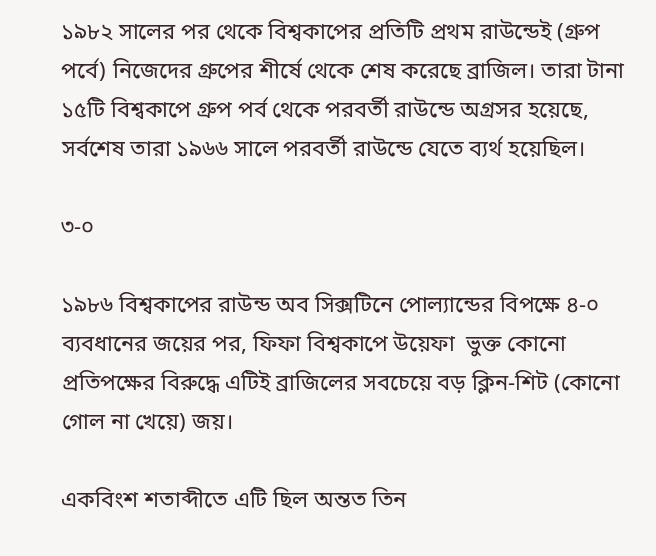১৯৮২ সালের পর থেকে বিশ্বকাপের প্রতিটি প্রথম রাউন্ডেই (গ্রুপ পর্বে) নিজেদের গ্রুপের শীর্ষে থেকে শেষ করেছে ব্রাজিল। তারা টানা ১৫টি বিশ্বকাপে গ্রুপ পর্ব থেকে পরবর্তী রাউন্ডে অগ্রসর হয়েছে, সর্বশেষ তারা ১৯৬৬ সালে পরবর্তী রাউন্ডে যেতে ব্যর্থ হয়েছিল।

৩-০

১৯৮৬ বিশ্বকাপের রাউন্ড অব সিক্সটিনে পোল্যান্ডের বিপক্ষে ৪-০ ব্যবধানের জয়ের পর, ফিফা বিশ্বকাপে উয়েফা  ভুক্ত কোনো প্রতিপক্ষের বিরুদ্ধে এটিই ব্রাজিলের সবচেয়ে বড় ক্লিন-শিট (কোনো গোল না খেয়ে) জয়।

একবিংশ শতাব্দীতে এটি ছিল অন্তত তিন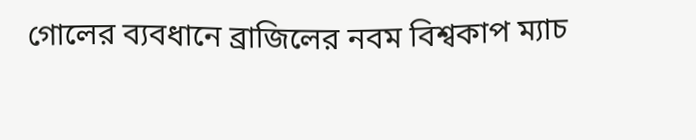গোলের ব্যবধানে ব্রাজিলের নবম বিশ্বকাপ ম্যাচ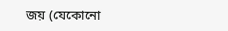জয় (যেকোনো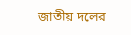জাতীয় দলের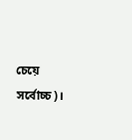চেয়ে সর্বোচ্চ)।